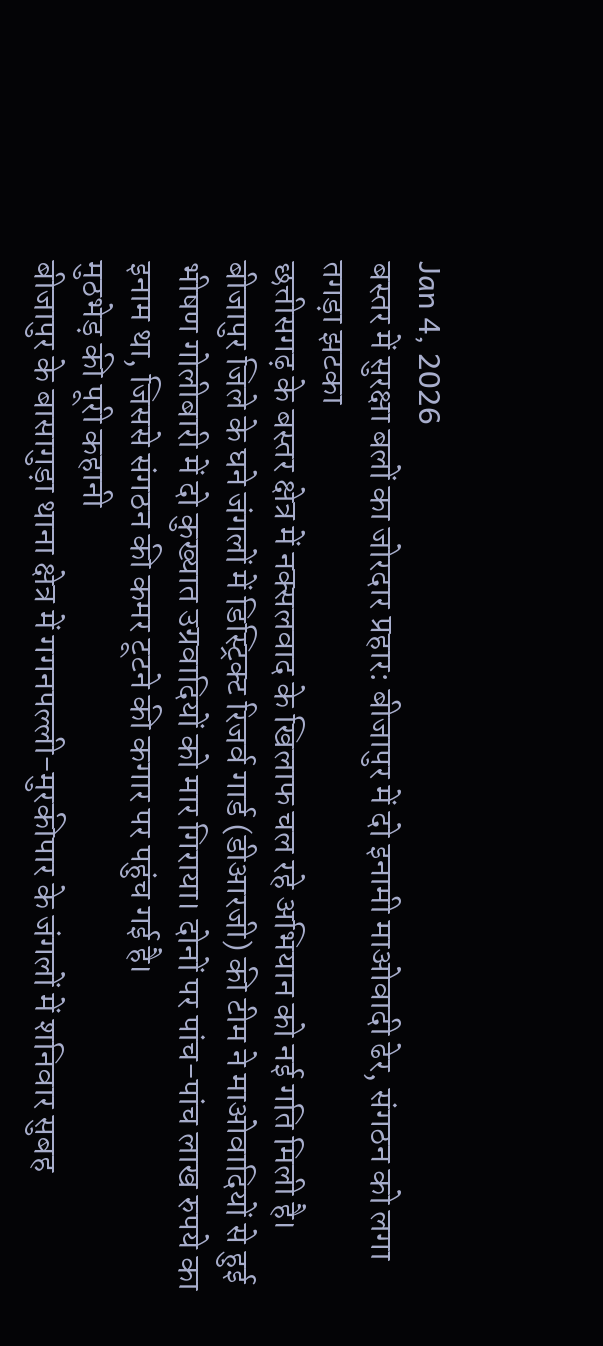Jan 4, 2026
बस्तर में सुरक्षा बलों का जोरदार प्रहार: बीजापुर में दो इनामी माओवादी ढेर, संगठन को लगा तगड़ा झटका
छत्तीसगढ़ के बस्तर क्षेत्र में नक्सलवाद के खिलाफ चल रहे अभियान को नई गति मिली है। बीजापुर जिले के घने जंगलों में डिस्ट्रिक्ट रिजर्व गार्ड (डीआरजी) की टीम ने माओवादियों से हुई भीषण गोलीबारी में दो कुख्यात उग्रवादियों को मार गिराया। दोनों पर पांच-पांच लाख रुपये का इनाम था, जिससे संगठन की कमर टूटने की कगार पर पहुंच गई है।
मुठभेड़ की पूरी कहानी
बीजापुर के बासागुड़ा थाना क्षेत्र में गगनपल्ली-मुरकीपार के जंगलों में शनिवार सुबह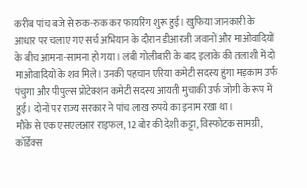करीब पांच बजे से रुक-रुक कर फायरिंग शुरू हुई। खुफिया जानकारी के आधार पर चलाए गए सर्च अभियान के दौरान डीआरजी जवानों और माओवादियों के बीच आमना-सामना हो गया। लंबी गोलीबारी के बाद इलाके की तलाशी में दो माओवादियों के शव मिले। उनकी पहचान एरिया कमेटी सदस्य हुंगा मड़काम उर्फ पंचुगा और पीपुल्स प्रोटेक्शन कमेटी सदस्य आयती मुचाकी उर्फ जोगी के रूप में हुई। दोनों पर राज्य सरकार ने पांच लाख रुपये का इनाम रखा था।
मौके से एक एसएलआर राइफल, 12 बोर की देशी कट्टा, विस्फोटक सामग्री, कॉर्डेक्स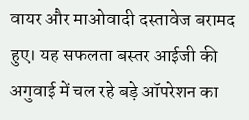वायर और माओवादी दस्तावेज बरामद हुए। यह सफलता बस्तर आईजी की अगुवाई में चल रहे बड़े ऑपरेशन का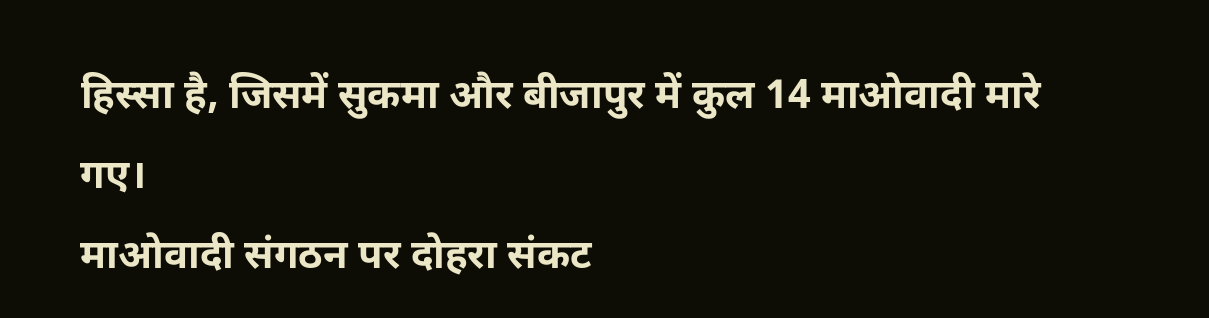हिस्सा है, जिसमें सुकमा और बीजापुर में कुल 14 माओवादी मारे गए।
माओवादी संगठन पर दोहरा संकट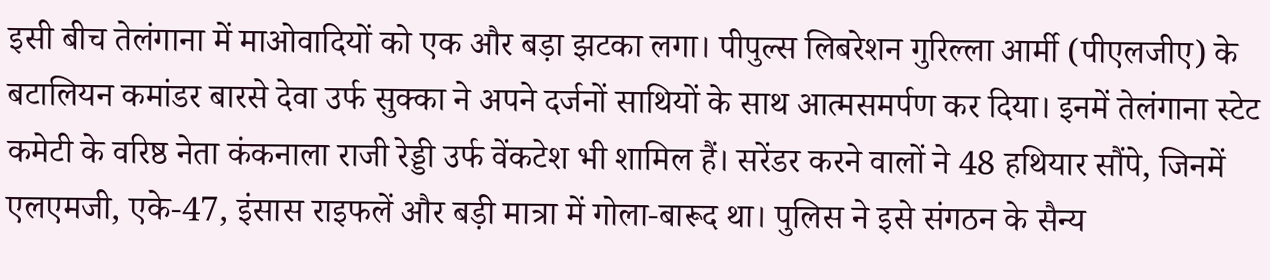इसी बीच तेलंगाना में माओवादियों को एक और बड़ा झटका लगा। पीपुल्स लिबरेशन गुरिल्ला आर्मी (पीएलजीए) के बटालियन कमांडर बारसे देवा उर्फ सुक्का ने अपने दर्जनों साथियों के साथ आत्मसमर्पण कर दिया। इनमें तेलंगाना स्टेट कमेटी के वरिष्ठ नेता कंकनाला राजी रेड्डी उर्फ वेंकटेश भी शामिल हैं। सरेंडर करने वालों ने 48 हथियार सौंपे, जिनमें एलएमजी, एके-47, इंसास राइफलें और बड़ी मात्रा में गोला-बारूद था। पुलिस ने इसे संगठन के सैन्य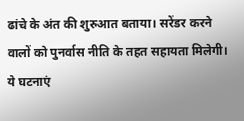ढांचे के अंत की शुरुआत बताया। सरेंडर करने वालों को पुनर्वास नीति के तहत सहायता मिलेगी।
ये घटनाएं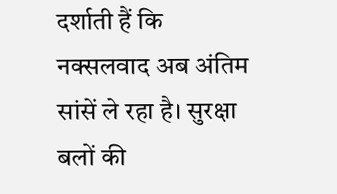दर्शाती हैं कि नक्सलवाद अब अंतिम सांसें ले रहा है। सुरक्षा बलों की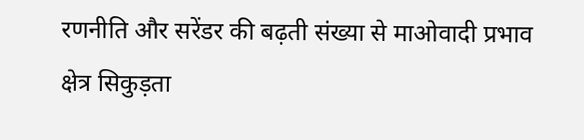रणनीति और सरेंडर की बढ़ती संख्या से माओवादी प्रभाव क्षेत्र सिकुड़ता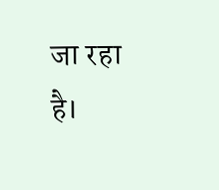जा रहा है।